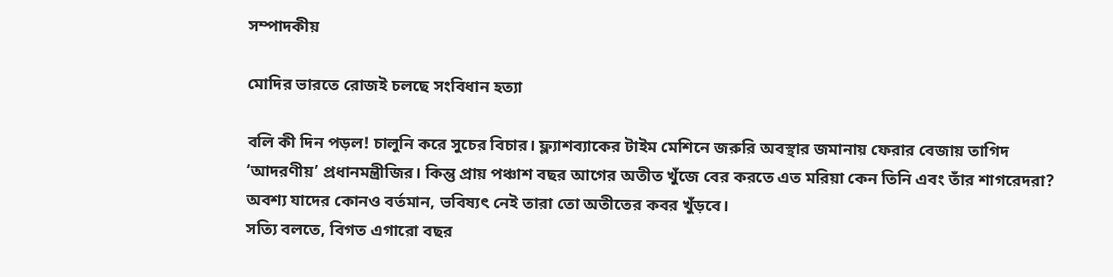সম্পাদকীয়

মোদির ভারতে রোজই চলছে সংবিধান হত্যা

বলি কী দিন পড়ল! চালুনি করে সুচের বিচার। ফ্ল্যাশব্যাকের টাইম মেশিনে জরুরি অবস্থার জমানায় ফেরার বেজায় তাগিদ ‘আদরণীয়’ প্রধানমন্ত্রীজির। কিন্তু প্রায় পঞ্চাশ বছর আগের অতীত খুঁজে বের করতে এত মরিয়া কেন তিনি এবং তাঁর শাগরেদরা?
অবশ্য যাদের কোনও বর্তমান, ভবিষ্যৎ নেই তারা তো অতীতের কবর খুঁড়বে।
সত্যি বলতে, বিগত এগারো বছর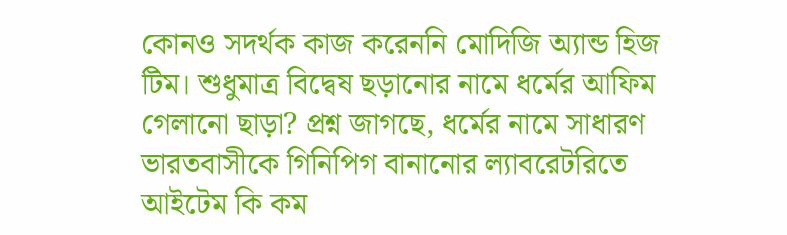কোনও সদর্থক কাজ করেননি মোদিজি অ্যান্ড হিজ টিম। শুধুমাত্র বিদ্বেষ ছড়ানোর নামে ধর্মের আফিম গেলানো ছাড়া? প্রশ্ন জাগছে, ধর্মের নামে সাধারণ ভারতবাসীকে গিনিপিগ বানানোর ল্যাবরেটরিতে আইটেম কি কম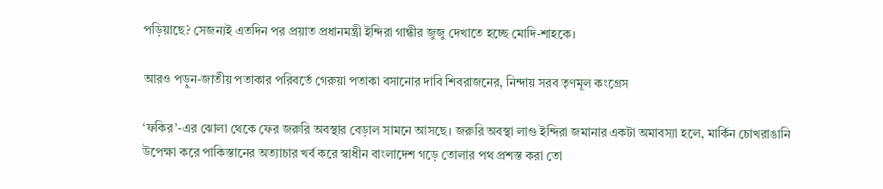পড়িয়াছে? সেজন্যই এতদিন পর প্রয়াত প্রধানমন্ত্রী ইন্দিরা গান্ধীর জুজু দেখাতে হচ্ছে মোদি-শাহকে।

আরও পড়ুন-জাতীয় পতাকার পরিবর্তে গেরুয়া পতাকা বসানোর দাবি শিবরাজনের, নিন্দায় সরব তৃণমূল কংগ্রেস

‘ফকির’-এর ঝোলা থেকে ফের জরুরি অবস্থার বেড়াল সামনে আসছে। জরুরি অবস্থা লাগু ইন্দিরা জমানার একটা অমাবস্যা হলে, মার্কিন চোখরাঙানি উপেক্ষা করে পাকিস্তানের অত্যাচার খর্ব করে স্বাধীন বাংলাদেশ গড়ে তোলার পথ প্রশস্ত করা তো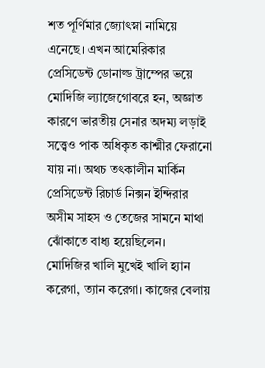শত পূর্ণিমার জ্যোৎস্না নামিয়ে এনেছে। এখন আমেরিকার প্রেসিডেন্ট ডোনাল্ড ট্রাম্পের ভয়ে মোদিজি ল্যাজেগোবরে হন, অজ্ঞাত কারণে ভারতীয় সেনার অদম্য লড়াই সত্ত্বেও পাক অধিকৃত কাশ্মীর ফেরানো যায় না। অথচ তৎকালীন মার্কিন প্রেসিডেন্ট রিচার্ড নিক্সন ইন্দিরার অসীম সাহস ও তেজের সামনে মাথা ঝোঁকাতে বাধ্য হয়েছিলেন। মোদিজির খালি মুখেই খালি হ্যান করেগা, ত্যান করেগা। কাজের বেলায়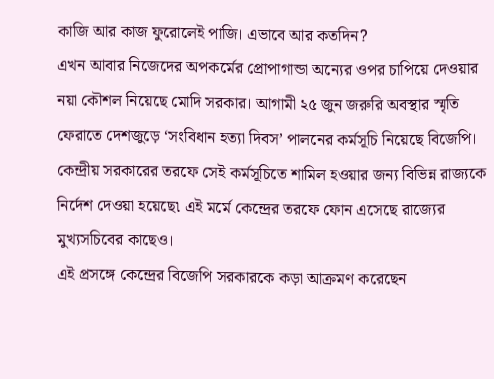কাজি আর কাজ ফুরোলেই পাজি। এভাবে আর কতদিন?
এখন আবার নিজেদের অপকর্মের প্রোপাগান্ডা অন্যের ওপর চাপিয়ে দেওয়ার নয়া কৌশল নিয়েছে মোদি সরকার। আগামী ২৫ জুন জরুরি অবস্থার স্মৃতি ফেরাতে দেশজুড়ে ‘সংবিধান হত্যা দিবস’ পালনের কর্মসূচি নিয়েছে বিজেপি। কেন্দ্রীয় সরকারের তরফে সেই কর্মসূচিতে শামিল হওয়ার জন্য বিভিন্ন রাজ্যকে নির্দেশ দেওয়া হয়েছে৷ এই মর্মে কেন্দ্রের তরফে ফোন এসেছে রাজ্যের মুখ্যসচিবের কাছেও।
এই প্রসঙ্গে কেন্দ্রের বিজেপি সরকারকে কড়া আক্রমণ করেছেন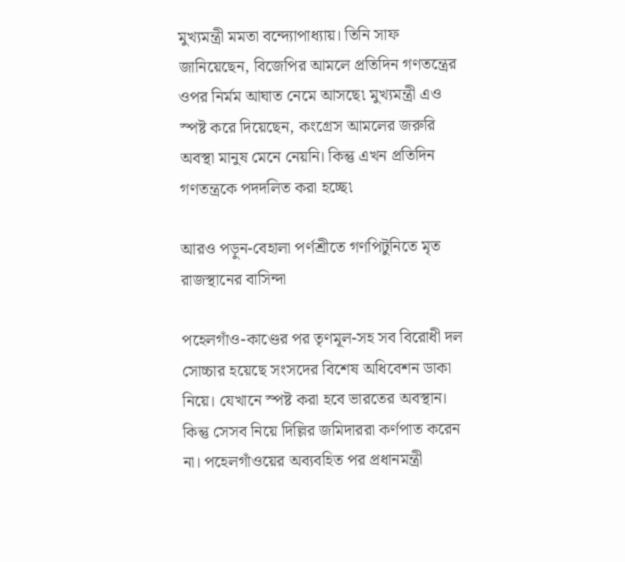মুখ্যমন্ত্রী মমতা বন্দ্যোপাধ্যায়। তিনি সাফ জানিয়েছেন, বিজেপির আমলে প্রতিদিন গণতন্ত্রের ওপর নির্মম আঘাত নেমে আসছে৷ মুখ্যমন্ত্রী এও স্পষ্ট করে দিয়েছেন, কংগ্রেস আমলের জরুরি অবস্থা মানুষ মেনে নেয়নি। কিন্তু এখন প্রতিদিন গণতন্ত্রকে পদদলিত করা হচ্ছে৷

আরও পড়ুন-বেহালা পর্ণশ্রীতে গণপিটুনিতে মৃত রাজস্থানের বাসিন্দা

পহেলগাঁও-কাণ্ডের পর তৃণমূল-সহ সব বিরোধী দল সোচ্চার হয়েছে সংসদের বিশেষ অধিবেশন ডাকা নিয়ে। যেখানে স্পষ্ট করা হবে ভারতের অবস্থান। কিন্তু সেসব নিয়ে দিল্লির জমিদাররা কর্ণপাত করেন না। পহেলগাঁওয়ের অব্যবহিত পর প্রধানমন্ত্রী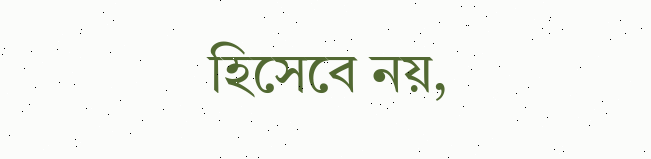হিসেবে নয়,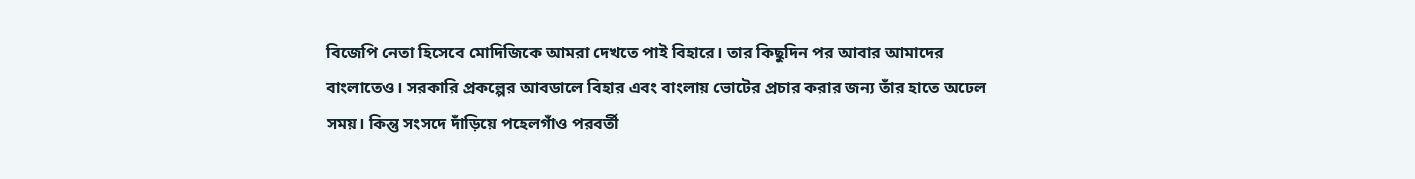বিজেপি নেতা হিসেবে মোদিজিকে আমরা দেখতে পাই বিহারে। তার কিছুদিন পর আবার আমাদের বাংলাতেও। সরকারি প্রকল্পের আবডালে বিহার এবং বাংলায় ভোটের প্রচার করার জন্য তাঁর হাতে অঢেল সময়। কিন্তু সংসদে দাঁড়িয়ে পহেলগাঁও পরবর্তী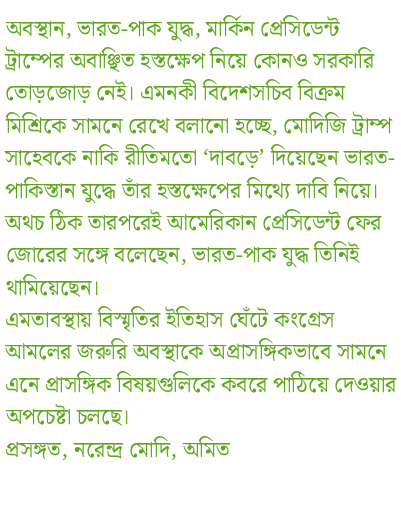অবস্থান, ভারত-পাক যুদ্ধ, মার্কিন প্রেসিডেন্ট ট্রাম্পের অবাঞ্ছিত হস্তক্ষেপ নিয়ে কোনও সরকারি তোড়জোড় নেই। এমনকী বিদেশসচিব বিক্রম মিশ্রিকে সামনে রেখে বলানো হচ্ছে, মোদিজি ট্রাম্প সাহেবকে নাকি রীতিমতো ‘দাবড়ে’ দিয়েছেন ভারত-পাকিস্তান যুদ্ধে তাঁর হস্তক্ষেপের মিথ্যে দাবি নিয়ে। অথচ ঠিক তারপরেই আমেরিকান প্রেসিডেন্ট ফের জোরের সঙ্গে বলেছেন, ভারত-পাক যুদ্ধ তিনিই থামিয়েছেন।
এমতাবস্থায় বিস্মৃতির ইতিহাস ঘেঁটে কংগ্রেস আমলের জরুরি অবস্থাকে অপ্রাসঙ্গিকভাবে সামনে এনে প্রাসঙ্গিক বিষয়গুলিকে কবরে পাঠিয়ে দেওয়ার অপচেষ্টা চলছে।
প্রসঙ্গত, নরেন্দ্র মোদি, অমিত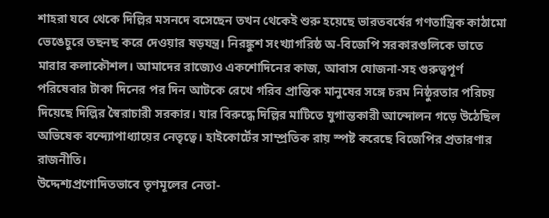শাহরা যবে থেকে দিল্লির মসনদে বসেছেন তখন থেকেই শুরু হয়েছে ভারতবর্ষের গণতান্ত্রিক কাঠামো ভেঙেচুরে তছনছ করে দেওয়ার ষড়যন্ত্র। নিরঙ্কুশ সংখ্যাগরিষ্ঠ অ-বিজেপি সরকারগুলিকে ভাতে মারার কলাকৌশল। আমাদের রাজ্যেও একশোদিনের কাজ, আবাস যোজনা-সহ গুরুত্বপূর্ণ পরিষেবার টাকা দিনের পর দিন আটকে রেখে গরিব প্রান্তিক মানুষের সঙ্গে চরম নিষ্ঠুরতার পরিচয় দিয়েছে দিল্লির স্বৈরাচারী সরকার। যার বিরুদ্ধে দিল্লির মাটিতে যুগান্তকারী আন্দোলন গড়ে উঠেছিল অভিষেক বন্দ্যোপাধ্যায়ের নেতৃত্বে। হাইকোর্টের সাম্প্রতিক রায় স্পষ্ট করেছে বিজেপির প্রতারণার রাজনীতি।
উদ্দেশ্যপ্রণোদিতভাবে তৃণমূলের নেতা-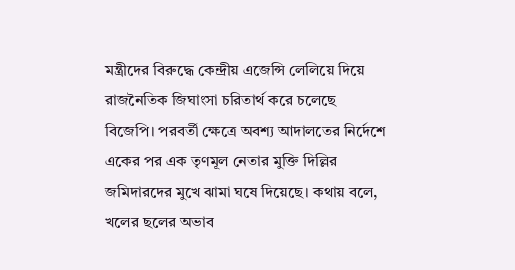মন্ত্রীদের বিরুদ্ধে কেন্দ্রীয় এজেন্সি লেলিয়ে দিয়ে রাজনৈতিক জিঘাংসা চরিতার্থ করে চলেছে বিজেপি। পরবর্তী ক্ষেত্রে অবশ্য আদালতের নির্দেশে একের পর এক তৃণমূল নেতার মুক্তি দিল্লির জমিদারদের মুখে ঝামা ঘষে দিয়েছে। কথায় বলে, খলের ছলের অভাব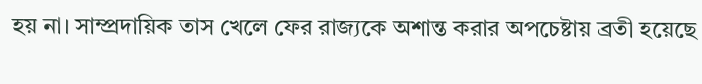হয় না। সাম্প্রদায়িক তাস খেলে ফের রাজ্যকে অশান্ত করার অপচেষ্টায় ব্রতী হয়েছে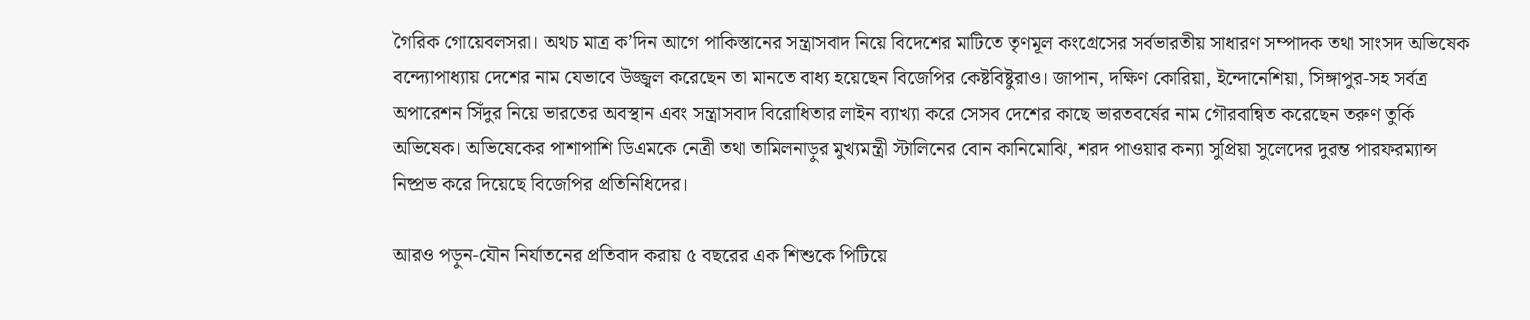গৈরিক গোয়েবলসরা। অথচ মাত্র ক’দিন আগে পাকিস্তানের সন্ত্রাসবাদ নিয়ে বিদেশের মাটিতে তৃণমূল কংগ্রেসের সর্বভারতীয় সাধারণ সম্পাদক তথা সাংসদ অভিষেক বন্দ্যোপাধ্যায় দেশের নাম যেভাবে উজ্জ্বল করেছেন তা মানতে বাধ্য হয়েছেন বিজেপির কেষ্টবিষ্টুরাও। জাপান, দক্ষিণ কোরিয়া, ইন্দোনেশিয়া, সিঙ্গাপুর-সহ সর্বত্র অপারেশন সিঁদুর নিয়ে ভারতের অবস্থান এবং সন্ত্রাসবাদ বিরোধিতার লাইন ব্যাখ্যা করে সেসব দেশের কাছে ভারতবর্ষের নাম গৌরবান্বিত করেছেন তরুণ তুর্কি অভিষেক। অভিষেকের পাশাপাশি ডিএমকে নেত্রী তথা তামিলনাড়ুর মুখ্যমন্ত্রী স্টালিনের বোন কানিমোঝি, শরদ পাওয়ার কন্যা সুপ্রিয়া সুলেদের দুরন্ত পারফরম্যান্স নিষ্প্রভ করে দিয়েছে বিজেপির প্রতিনিধিদের।

আরও পড়ুন-যৌন নির্যাতনের প্রতিবাদ করায় ৫ বছরের এক শিশুকে পিটিয়ে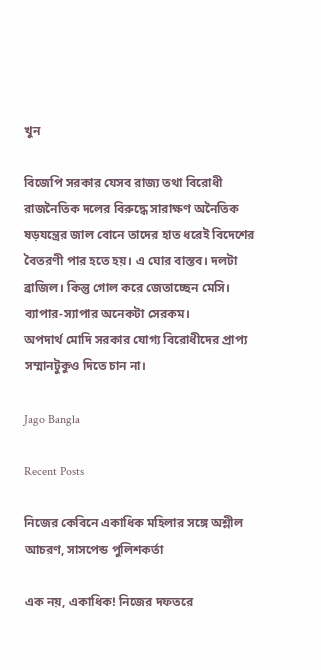খুন

বিজেপি সরকার যেসব রাজ্য তথা বিরোধী রাজনৈতিক দলের বিরুদ্ধে সারাক্ষণ অনৈতিক ষড়যন্ত্রের জাল বোনে তাদের হাত ধরেই বিদেশের বৈতরণী পার হতে হয়। এ ঘোর বাস্তব। দলটা ব্রাজিল। কিন্তু গোল করে জেতাচ্ছেন মেসি। ব্যাপার-স্যাপার অনেকটা সেরকম।
অপদার্থ মোদি সরকার যোগ্য বিরোধীদের প্রাপ্য সম্মানটুকুও দিতে চান না।

Jago Bangla

Recent Posts

নিজের কেবিনে একাধিক মহিলার সঙ্গে অশ্লীল আচরণ, সাসপেন্ড পুলিশকর্তা

এক নয়, একাধিক! নিজের দফতরে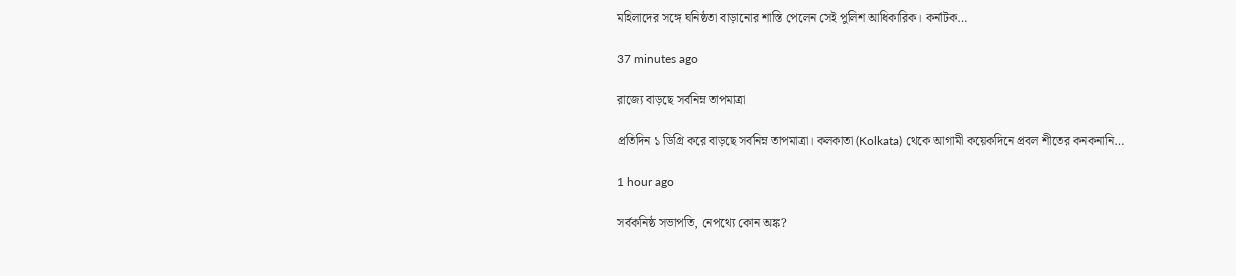মহিলাদের সঙ্গে ঘনিষ্ঠতা বাড়ানোর শাস্তি পেলেন সেই পুলিশ আধিকারিক। কর্নাটক…

37 minutes ago

রাজ্যে বাড়ছে সর্বনিম্ন তাপমাত্রা

প্রতিদিন ১ ডিগ্রি করে বাড়ছে সর্বনিম্ন তাপমাত্রা। কলকাতা (Kolkata) থেকে আগামী কয়েকদিনে প্রবল শীতের কনকনানি…

1 hour ago

সর্বকনিষ্ঠ সভাপতি, নেপথ্যে কোন অঙ্ক?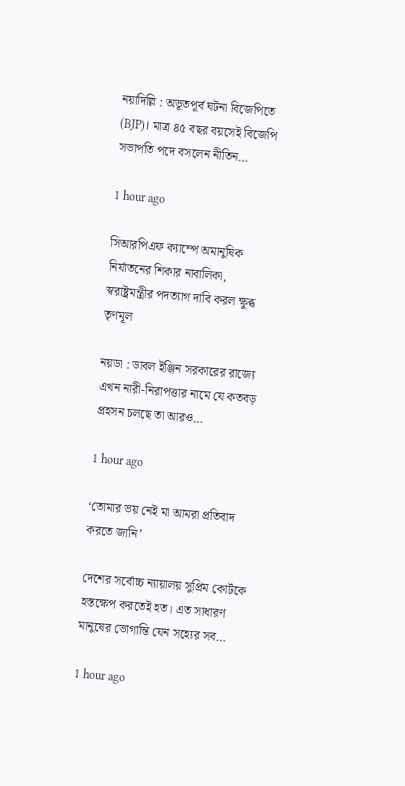নয়াদিল্লি : অভূতপূর্ব ঘটনা বিজেপিতে (BJP)। মাত্র ৪৫ বছর বয়সেই বিজেপি সভাপতি পদে বসলেন নীতিন…

1 hour ago

সিআরপিএফ ক্যাম্পে অমানুষিক নির্যাতনের শিকার নাবালিকা, স্বরাষ্ট্রমন্ত্রীর পদত্যাগ দাবি করল ক্ষুব্ধ তৃণমূল

নয়ডা : ডাবল ইঞ্জিন সরকারের রাজ্যে এখন নারী-নিরাপত্তার নামে যে কতবড় প্রহসন চলছে তা আরও…

1 hour ago

‘তোমার ভয় নেই মা আমরা প্রতিবাদ করতে জানি’

দেশের সর্বোচ্চ ন্যায়ালয় সুপ্রিম কোর্টকে হস্তক্ষেপ করতেই হত। এত সাধারণ মানুষের ভোগান্তি যেন সহ্যের সব…

1 hour ago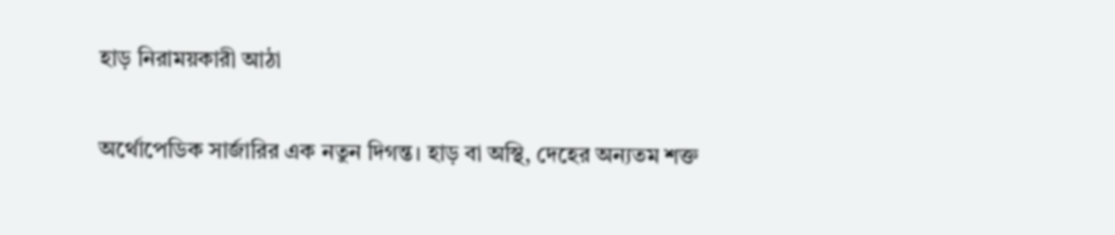হাড় নিরাময়কারী আঠা

অর্থোপেডিক সার্জারির এক নতুন দিগন্ত। হাড় বা অস্থি, দেহের অন্যতম শক্ত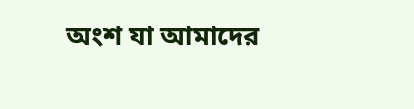অংশ যা আমাদের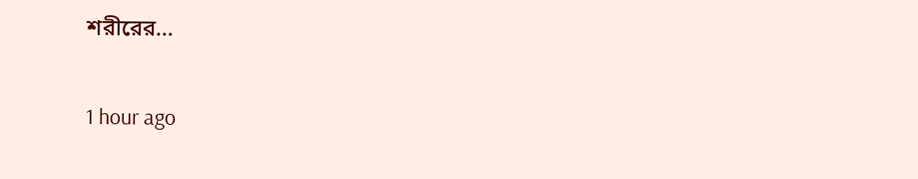শরীরের…

1 hour ago